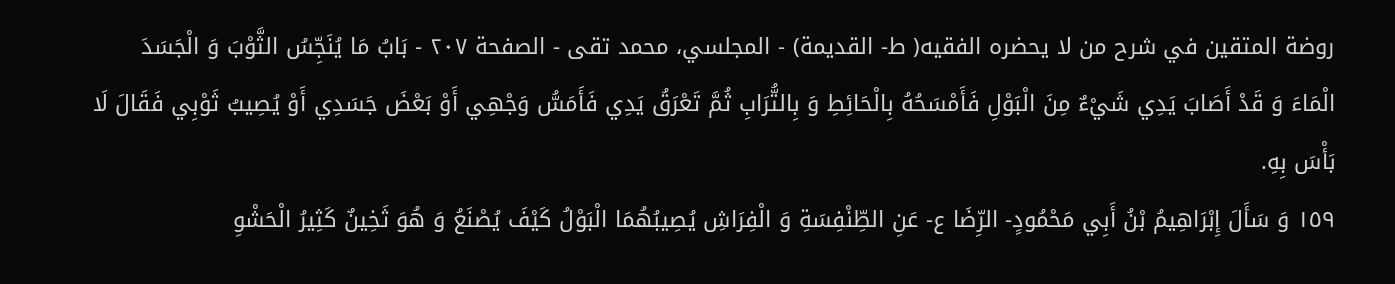روضة المتقين في شرح من لا يحضره الفقيه( ط- القديمة) - المجلسي، محمد تقى - الصفحة ٢٠٧ - بَابُ مَا يُنَجِّسُ الثَّوْبَ وَ الْجَسَدَ
الْمَاءَ وَ قَدْ أَصَابَ يَدِي شَيْءٌ مِنَ الْبَوْلِ فَأَمْسَحُهُ بِالْحَائِطِ وَ بِالتُّرَابِ ثُمَّ تَعْرَقُ يَدِي فَأَمَسُّ وَجْهِي أَوْ بَعْضَ جَسَدِي أَوْ يُصِيبُ ثَوْبِي فَقَالَ لَا بَأْسَ بِهِ.
١٥٩ وَ سَأَلَ إِبْرَاهِيمُ بْنُ أَبِي مَحْمُودٍ- الرِّضَا ع- عَنِ الطِّنْفِسَةِ وَ الْفِرَاشِ يُصِيبُهُمَا الْبَوْلُ كَيْفَ يُصْنَعُ وَ هُوَ ثَخِينٌ كَثِيرُ الْحَشْوِ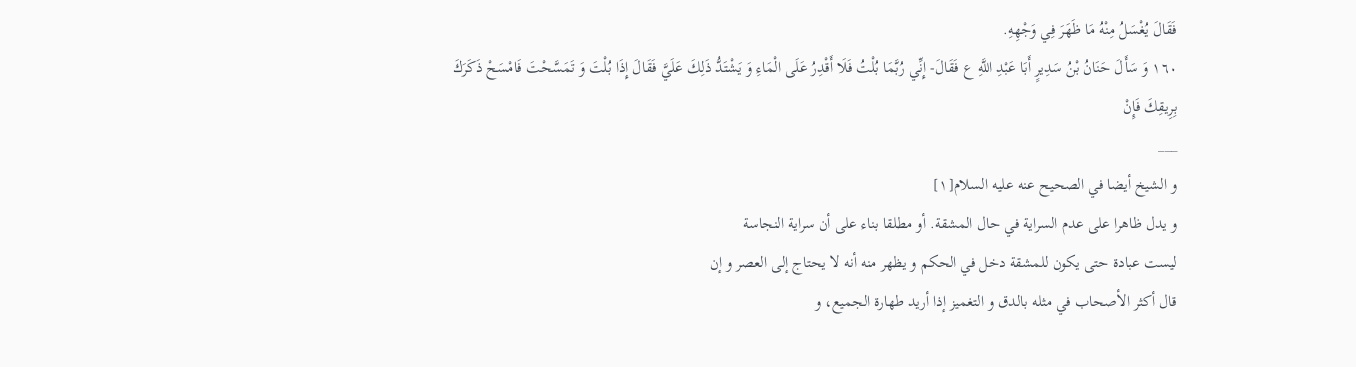فَقَالَ يُغْسَلُ مِنْهُ مَا ظَهَرَ فِي وَجْهِهِ.
١٦٠ وَ سَأَلَ حَنَانُ بْنُ سَدِيرٍ أَبَا عَبْدِ اللَّهِ ع فَقَالَ- إِنِّي رُبَّمَا بُلْتُ فَلَا أَقْدِرُ عَلَى الْمَاءِ وَ يَشْتَدُّ ذَلِكَ عَلَيَّ فَقَالَ إِذَا بُلْتَ وَ تَمَسَّحْتَ فَامْسَحْ ذَكَرَكَ بِرِيقِكَ فَإِنْ
___
و الشيخ أيضا في الصحيح عنه عليه السلام[١]
و يدل ظاهرا على عدم السراية في حال المشقة. أو مطلقا بناء على أن سراية النجاسة
ليست عبادة حتى يكون للمشقة دخل في الحكم و يظهر منه أنه لا يحتاج إلى العصر و إن
قال أكثر الأصحاب في مثله بالدق و التغميز إذا أريد طهارة الجميع، و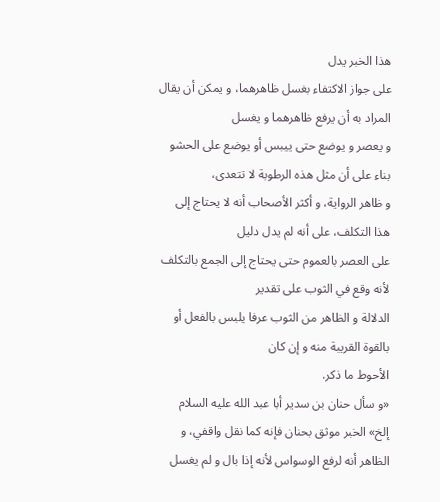هذا الخبر يدل
على جواز الاكتفاء بغسل ظاهرهما، و يمكن أن يقال المراد به أن يرفع ظاهرهما و يغسل
و يعصر و يوضع حتى ييبس أو يوضع على الحشو بناء على أن مثل هذه الرطوبة لا تتعدى،
و ظاهر الرواية، و أكثر الأصحاب أنه لا يحتاج إلى هذا التكلف، على أنه لم يدل دليل
على العصر بالعموم حتى يحتاج إلى الجمع بالتكلف لأنه وقع في الثوب على تقدير
الدلالة و الظاهر من الثوب عرفا يلبس بالفعل أو بالقوة القريبة منه و إن كان
الأحوط ما ذكر.
«و سأل حنان بن سدير أبا عبد الله عليه السلام إلخ» الخبر موثق بحنان فإنه كما نقل واقفي، و الظاهر أنه لرفع الوسواس لأنه إذا بال و لم يغسل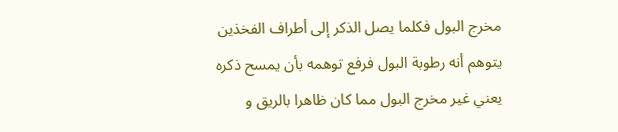مخرج البول فكلما يصل الذكر إلى أطراف الفخذين يتوهم أنه رطوبة البول فرفع توهمه بأن يمسح ذكره يعني غير مخرج البول مما كان ظاهرا بالريق و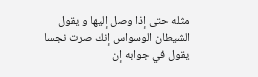مثله حتى إذا وصل إليها و يقول الشيطان الوسواس إنك صرت نجسا يقول في جوابه إن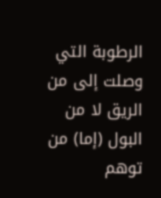الرطوبة التي وصلت إلى من الريق لا من البول (إما) من توهم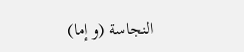النجاسة (و إما)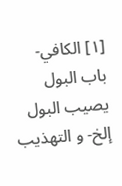[١] الكافي- باب البول يصيب البول إلخ- و التهذيب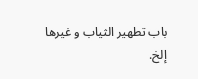باب تطهير الثياب و غيرها إلخ.